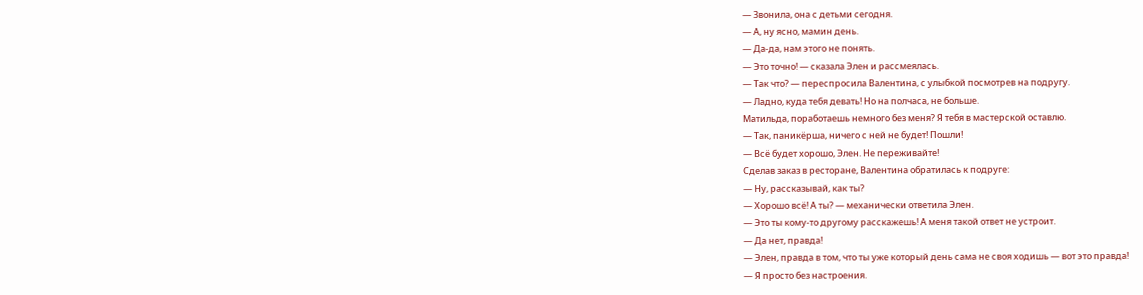— Звонила, она с детьми сегодня.
— А, ну ясно, мамин день.
— Да-да, нам этого не понять.
— Это точно! — сказала Элен и рассмеялась.
— Так что? — переспросила Валентина, с улыбкой посмотрев на подругу.
— Ладно, куда тебя девать! Но на полчаса, не больше.
Матильда, поработаешь немного без меня? Я тебя в мастерской оставлю.
— Так, паникёрша, ничего с ней не будет! Пошли!
— Всё будет хорошо, Элен. Не переживайте!
Сделав заказ в ресторане, Валентина обратилась к подруге:
— Ну, рассказывай, как ты?
— Хорошо всё! А ты? — механически ответила Элен.
— Это ты кому-то другому расскажешь! А меня такой ответ не устроит.
— Да нет, правда!
— Элен, правда в том, что ты уже который день сама не своя ходишь — вот это правда!
— Я просто без настроения.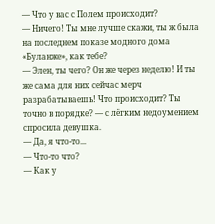— Что у вас с Полем происходит?
— Ничего! Ты мне лучше скажи, ты ж была на последнем показе модного дома «Буланже», как тебе?
— Элен, ты чего? Он же через неделю! И ты же сама для них сейчас мерч разрабатываешь! Что происходит? Ты точно в порядке? — с лёгким недоумением спросила девушка.
— Да, я что-то...
— Что-то что?
— Как у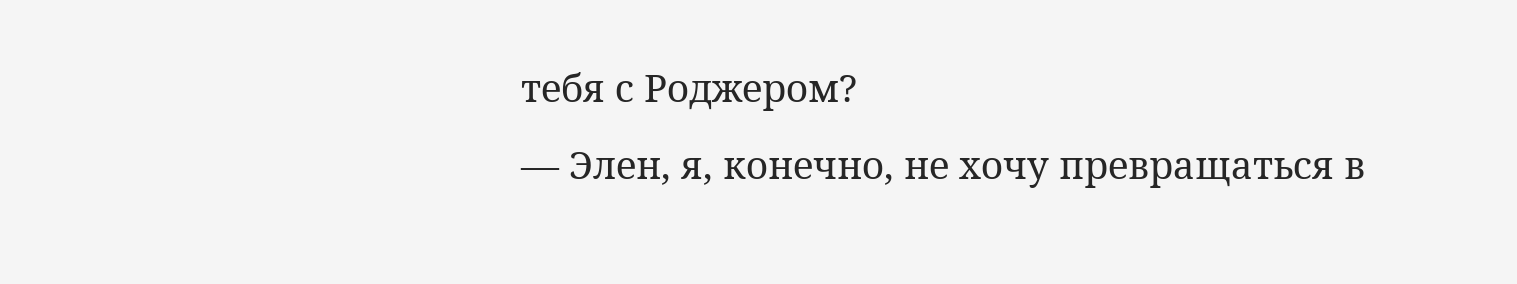тебя с Роджером?
— Элен, я, конечно, не хочу превращаться в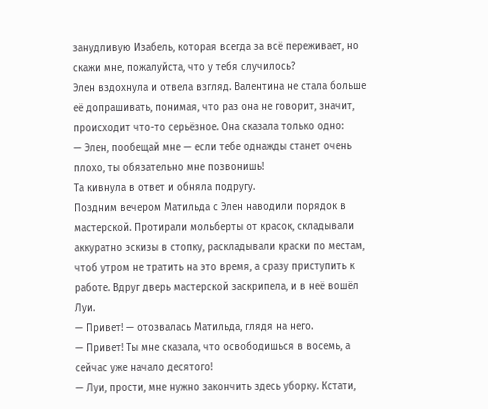занудливую Изабель, которая всегда за всё переживает, но скажи мне, пожалуйста, что у тебя случилось?
Элен вздохнула и отвела взгляд. Валентина не стала больше её допрашивать, понимая, что раз она не говорит, значит, происходит что-то серьёзное. Она сказала только одно:
— Элен, пообещай мне — если тебе однажды станет очень
плохо, ты обязательно мне позвонишь!
Та кивнула в ответ и обняла подругу.
Поздним вечером Матильда с Элен наводили порядок в мастерской. Протирали мольберты от красок, складывали аккуратно эскизы в стопку, раскладывали краски по местам, чтоб утром не тратить на это время, а сразу приступить к работе. Вдруг дверь мастерской заскрипела, и в неё вошёл Луи.
— Привет! — отозвалась Матильда, глядя на него.
— Привет! Ты мне сказала, что освободишься в восемь, а сейчас уже начало десятого!
— Луи, прости, мне нужно закончить здесь уборку. Кстати,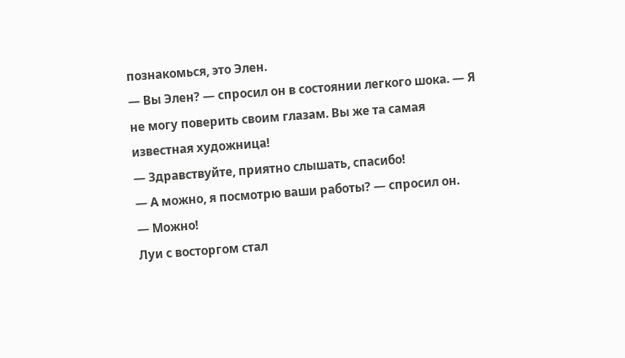познакомься, это Элен.
— Вы Элен? — спросил он в состоянии легкого шока. — Я не могу поверить своим глазам. Вы же та самая известная художница!
— Здравствуйте, приятно слышать, спасибо!
— А можно, я посмотрю ваши работы? — спросил он.
— Можно!
Луи с восторгом стал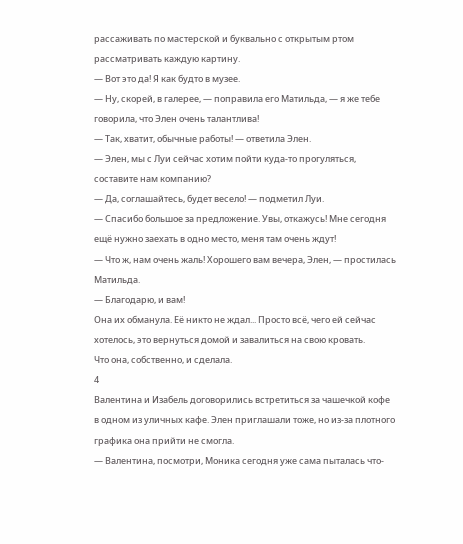рассаживать по мастерской и буквально с открытым ртом рассматривать каждую картину.
— Вот это да! Я как будто в музее.
— Ну, скорей, в галерее, — поправила его Матильда, — я же тебе говорила, что Элен очень талантлива!
— Так, хватит, обычные работы! — ответила Элен.
— Элен, мы с Луи сейчас хотим пойти куда-то прогуляться, составите нам компанию?
— Да, соглашайтесь, будет весело! — подметил Луи.
— Спасибо большое за предложение. Увы, откажусь! Мне сегодня ещё нужно заехать в одно место, меня там очень ждут!
— Что ж, нам очень жаль! Хорошего вам вечера, Элен, — простилась Матильда.
— Благодарю, и вам!
Она их обманула. Её никто не ждал... Просто всё, чего ей сейчас хотелось, это вернуться домой и завалиться на свою кровать.
Что она, собственно, и сделала.
4
Валентина и Изабель договорились встретиться за чашечкой кофе в одном из уличных кафе. Элен приглашали тоже, но из-за плотного графика она прийти не смогла.
— Валентина, посмотри, Моника сегодня уже сама пыталась что-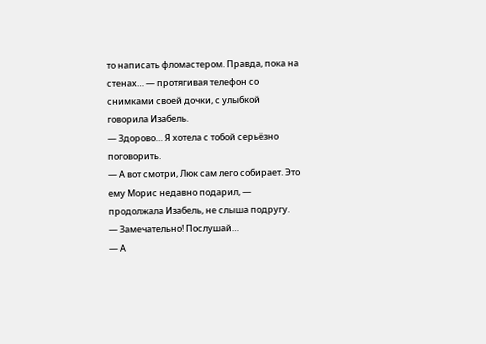то написать фломастером. Правда, пока на стенах… — протягивая телефон со снимками своей дочки, с улыбкой говорила Изабель.
— Здорово… Я хотела с тобой серьёзно поговорить.
— А вот смотри, Люк сам лего собирает. Это ему Морис недавно подарил, — продолжала Изабель, не слыша подругу.
— Замечательно! Послушай…
— А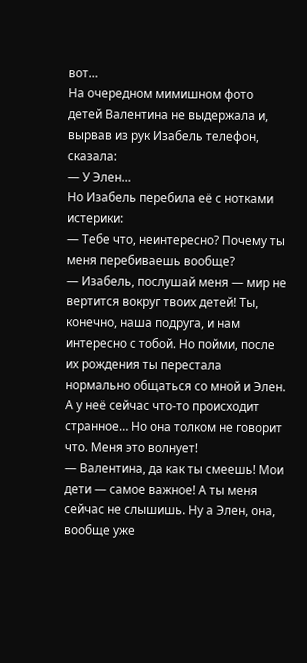вот…
На очередном мимишном фото детей Валентина не выдержала и, вырвав из рук Изабель телефон, сказала:
— У Элен…
Но Изабель перебила её с нотками истерики:
— Тебе что, неинтересно? Почему ты меня перебиваешь вообще?
— Изабель, послушай меня — мир не вертится вокруг твоих детей! Ты, конечно, наша подруга, и нам интересно с тобой. Но пойми, после их рождения ты перестала нормально общаться со мной и Элен. А у неё сейчас что-то происходит странное… Но она толком не говорит что. Меня это волнует!
— Валентина, да как ты смеешь! Мои дети — самое важное! А ты меня сейчас не слышишь. Ну а Элен, она, вообще уже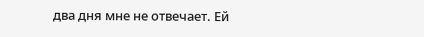два дня мне не отвечает. Ей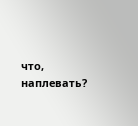что, наплевать?